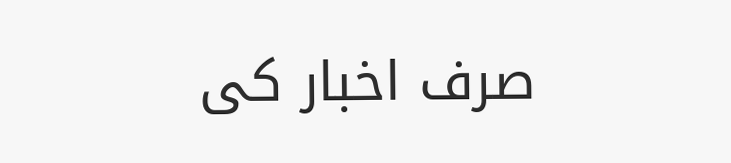صرف اخبار کی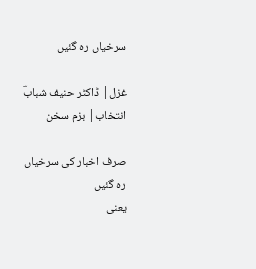سرخیاں رہ گئیں

غزل| ڈاکٹر حنیف شبابؔ انتخاب| بزم سخن

صرف اخبار کی سرخیاں رہ گئیں
یعنی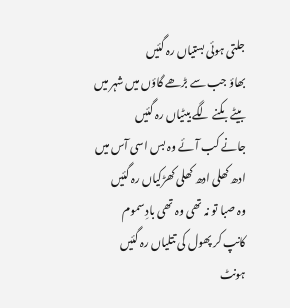جلتی ہوئی بستیاں رہ گئیں
بھاؤ جب سے بڑھے گاؤں میں شہر میں
بیٹے بکنے لگے بیٹیاں رہ گئیں
جانے کب آئے وہ بس اسی آس میں
ادھ کھلی ادھ کھلی کھڑکیاں رہ گئیں
وہ صبا تو نہ تھی وہ تھی بادِ سموم
کانپ کر پھول کی تتلیاں رہ گئیں
ہونٹ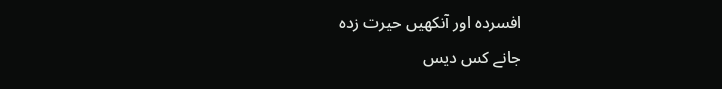افسردہ اور آنکھیں حیرت زدہ
جانے کس دیس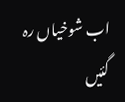اب شوخیاں رہ گئیں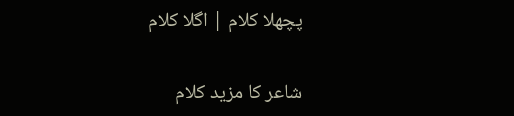پچھلا کلام | اگلا کلام

شاعر کا مزید کلام